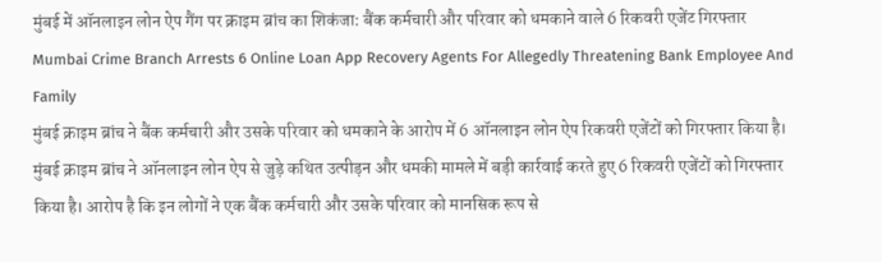मुंबई में ऑनलाइन लोन ऐप गैंग पर क्राइम ब्रांच का शिकंजा: बैंक कर्मचारी और परिवार को धमकाने वाले 6 रिकवरी एजेंट गिरफ्तार
Mumbai Crime Branch Arrests 6 Online Loan App Recovery Agents For Allegedly Threatening Bank Employee And Family
मुंबई क्राइम ब्रांच ने बैंक कर्मचारी और उसके परिवार को धमकाने के आरोप में 6 ऑनलाइन लोन ऐप रिकवरी एजेंटों को गिरफ्तार किया है।
मुंबई क्राइम ब्रांच ने ऑनलाइन लोन ऐप से जुड़े कथित उत्पीड़न और धमकी मामले में बड़ी कार्रवाई करते हुए 6 रिकवरी एजेंटों को गिरफ्तार किया है। आरोप है कि इन लोगों ने एक बैंक कर्मचारी और उसके परिवार को मानसिक रूप से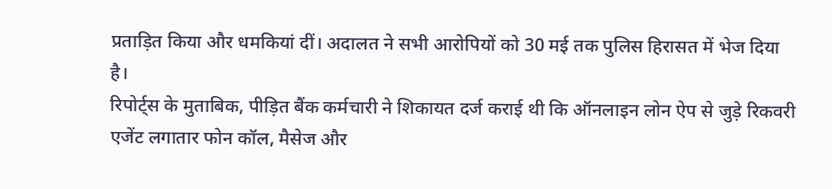प्रताड़ित किया और धमकियां दीं। अदालत ने सभी आरोपियों को 30 मई तक पुलिस हिरासत में भेज दिया है।
रिपोर्ट्स के मुताबिक, पीड़ित बैंक कर्मचारी ने शिकायत दर्ज कराई थी कि ऑनलाइन लोन ऐप से जुड़े रिकवरी एजेंट लगातार फोन कॉल, मैसेज और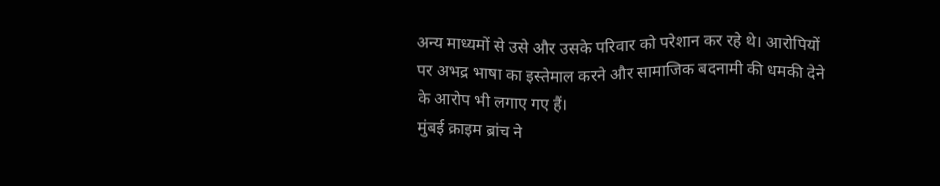अन्य माध्यमों से उसे और उसके परिवार को परेशान कर रहे थे। आरोपियों पर अभद्र भाषा का इस्तेमाल करने और सामाजिक बदनामी की धमकी देने के आरोप भी लगाए गए हैं।
मुंबई क्राइम ब्रांच ने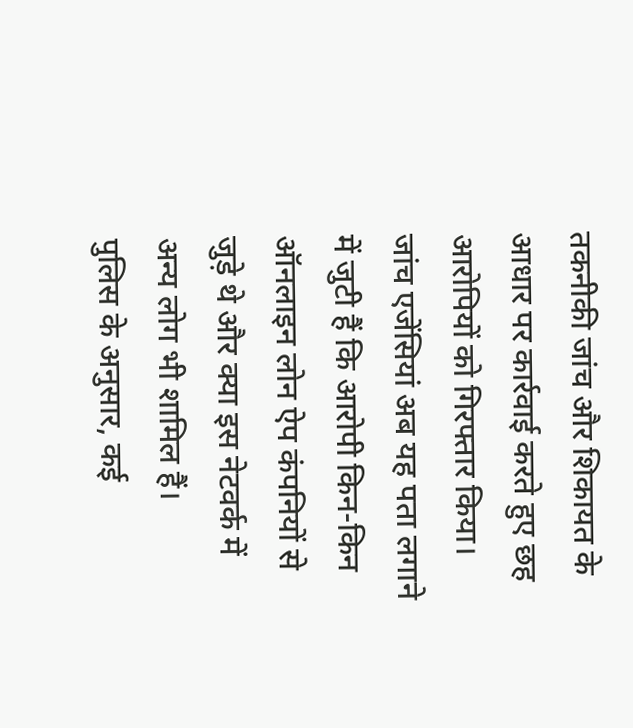तकनीकी जांच और शिकायत के आधार पर कार्रवाई करते हुए छह आरोपियों को गिरफ्तार किया। जांच एजेंसियां अब यह पता लगाने में जुटी हैं कि आरोपी किन-किन ऑनलाइन लोन ऐप कंपनियों से जुड़े थे और क्या इस नेटवर्क में अन्य लोग भी शामिल हैं।
पुलिस के अनुसार, कई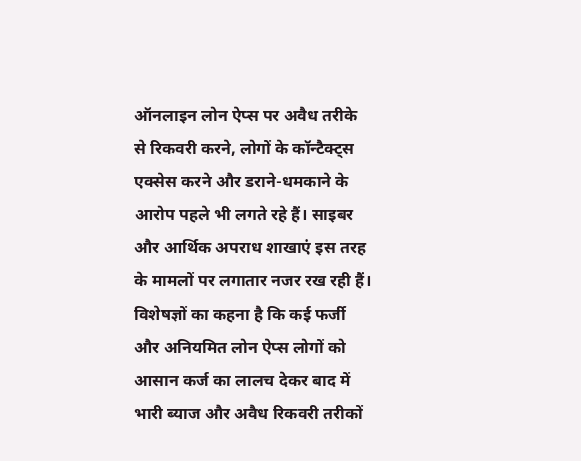ऑनलाइन लोन ऐप्स पर अवैध तरीके से रिकवरी करने, लोगों के कॉन्टैक्ट्स एक्सेस करने और डराने-धमकाने के आरोप पहले भी लगते रहे हैं। साइबर और आर्थिक अपराध शाखाएं इस तरह के मामलों पर लगातार नजर रख रही हैं।
विशेषज्ञों का कहना है कि कई फर्जी और अनियमित लोन ऐप्स लोगों को आसान कर्ज का लालच देकर बाद में भारी ब्याज और अवैध रिकवरी तरीकों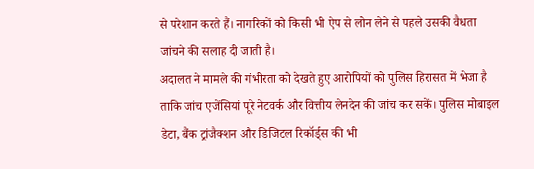से परेशान करते हैं। नागरिकों को किसी भी ऐप से लोन लेने से पहले उसकी वैधता जांचने की सलाह दी जाती है।
अदालत ने मामले की गंभीरता को देखते हुए आरोपियों को पुलिस हिरासत में भेजा है ताकि जांच एजेंसियां पूरे नेटवर्क और वित्तीय लेनदेन की जांच कर सकें। पुलिस मोबाइल डेटा, बैंक ट्रांजैक्शन और डिजिटल रिकॉर्ड्स की भी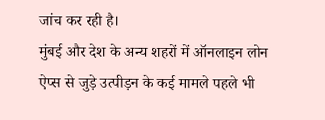जांच कर रही है।
मुंबई और देश के अन्य शहरों में ऑनलाइन लोन ऐप्स से जुड़े उत्पीड़न के कई मामले पहले भी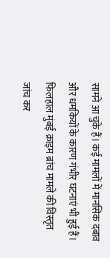सामने आ चुके हैं। कई मामलों में मानसिक दबाव और धमकियों के कारण गंभीर घटनाएं भी हुई हैं।
फिलहाल मुंबई क्राइम ब्रांच मामले की विस्तृत जांच कर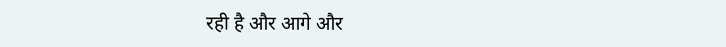रही है और आगे और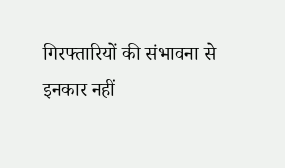गिरफ्तारियों की संभावना से इनकार नहीं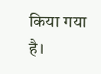किया गया है।